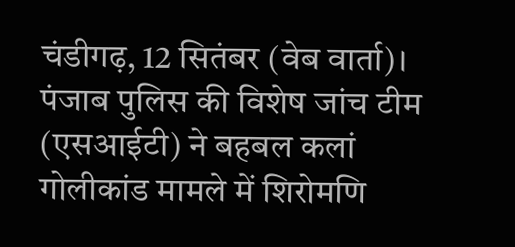चंडीगढ़, 12 सितंबर (वेब वार्ता)। पंजाब पुलिस की विशेष जांच टीम (एसआईटी) ने बहबल कलां गोलीकांड मामले में शिरोमणि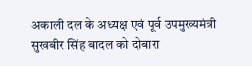अकाली दल के अध्यक्ष एवं पूर्व उपमुख्यमंत्री सुखबीर सिंह बादल को दोबारा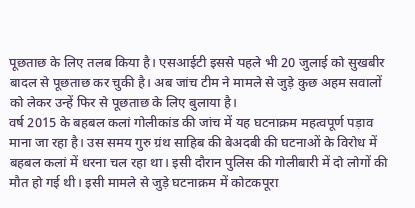पूछताछ के लिए तलब किया है। एसआईटी इससे पहले भी 20 जुलाई को सुखबीर बादल से पूछताछ कर चुकी है। अब जांच टीम ने मामले से जुड़े कुछ अहम सवालों को लेकर उन्हें फिर से पूछताछ के लिए बुलाया है।
वर्ष 2015 के बहबल कलां गोलीकांड की जांच में यह घटनाक्रम महत्वपूर्ण पड़ाव माना जा रहा है। उस समय गुरु ग्रंथ साहिब की बेअदबी की घटनाओं के विरोध में बहबल कलां में धरना चल रहा था। इसी दौरान पुलिस की गोलीबारी में दो लोगों की मौत हो गई थी। इसी मामले से जुड़े घटनाक्रम में कोटकपूरा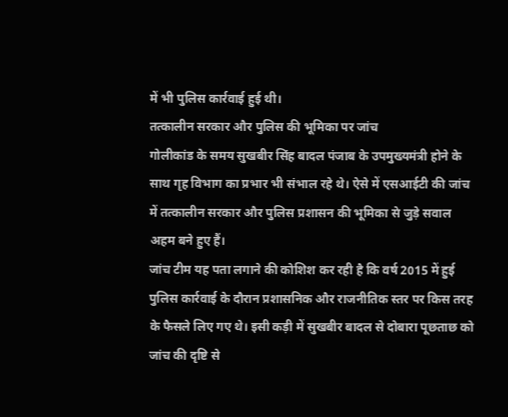में भी पुलिस कार्रवाई हुई थी।
तत्कालीन सरकार और पुलिस की भूमिका पर जांच
गोलीकांड के समय सुखबीर सिंह बादल पंजाब के उपमुख्यमंत्री होने के साथ गृह विभाग का प्रभार भी संभाल रहे थे। ऐसे में एसआईटी की जांच में तत्कालीन सरकार और पुलिस प्रशासन की भूमिका से जुड़े सवाल अहम बने हुए हैं।
जांच टीम यह पता लगाने की कोशिश कर रही है कि वर्ष 2015 में हुई पुलिस कार्रवाई के दौरान प्रशासनिक और राजनीतिक स्तर पर किस तरह के फैसले लिए गए थे। इसी कड़ी में सुखबीर बादल से दोबारा पूछताछ को जांच की दृष्टि से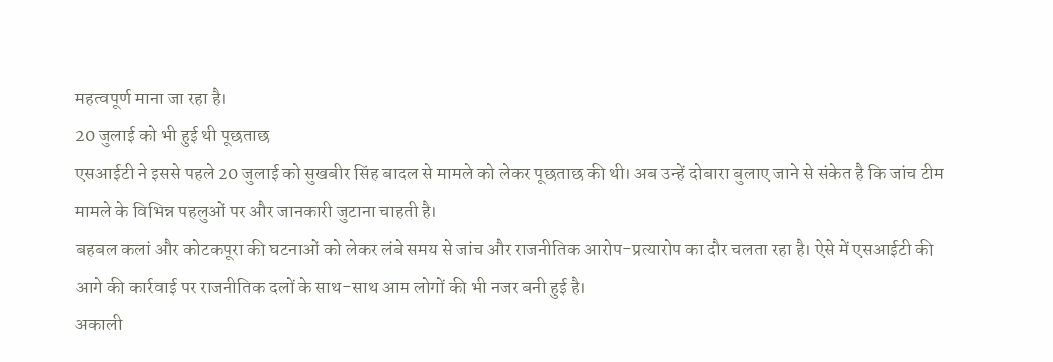महत्वपूर्ण माना जा रहा है।
20 जुलाई को भी हुई थी पूछताछ
एसआईटी ने इससे पहले 20 जुलाई को सुखबीर सिंह बादल से मामले को लेकर पूछताछ की थी। अब उन्हें दोबारा बुलाए जाने से संकेत है कि जांच टीम मामले के विभिन्न पहलुओं पर और जानकारी जुटाना चाहती है।
बहबल कलां और कोटकपूरा की घटनाओं को लेकर लंबे समय से जांच और राजनीतिक आरोप-प्रत्यारोप का दौर चलता रहा है। ऐसे में एसआईटी की आगे की कार्रवाई पर राजनीतिक दलों के साथ-साथ आम लोगों की भी नजर बनी हुई है।
अकाली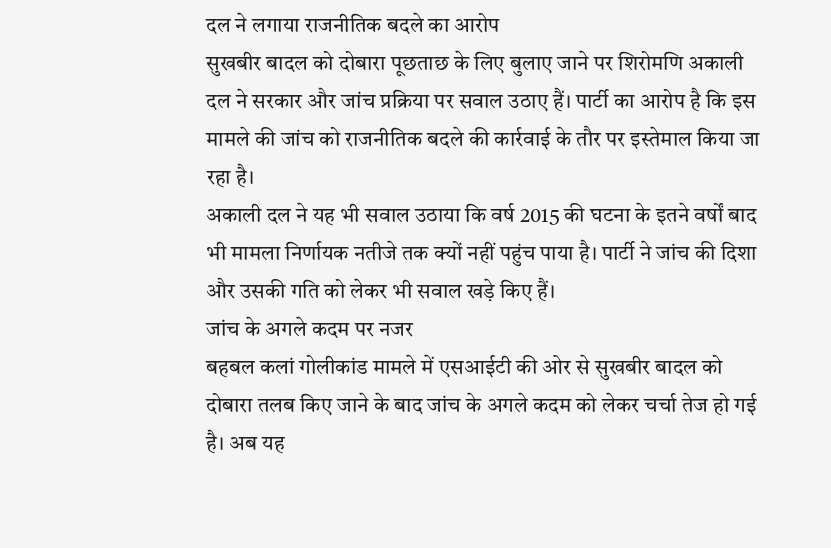दल ने लगाया राजनीतिक बदले का आरोप
सुखबीर बादल को दोबारा पूछताछ के लिए बुलाए जाने पर शिरोमणि अकाली दल ने सरकार और जांच प्रक्रिया पर सवाल उठाए हैं। पार्टी का आरोप है कि इस मामले की जांच को राजनीतिक बदले की कार्रवाई के तौर पर इस्तेमाल किया जा रहा है।
अकाली दल ने यह भी सवाल उठाया कि वर्ष 2015 की घटना के इतने वर्षों बाद भी मामला निर्णायक नतीजे तक क्यों नहीं पहुंच पाया है। पार्टी ने जांच की दिशा और उसकी गति को लेकर भी सवाल खड़े किए हैं।
जांच के अगले कदम पर नजर
बहबल कलां गोलीकांड मामले में एसआईटी की ओर से सुखबीर बादल को दोबारा तलब किए जाने के बाद जांच के अगले कदम को लेकर चर्चा तेज हो गई है। अब यह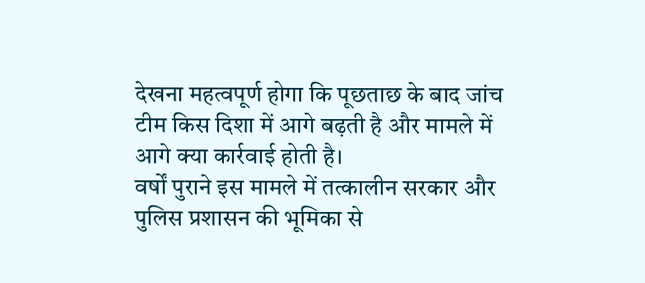देखना महत्वपूर्ण होगा कि पूछताछ के बाद जांच टीम किस दिशा में आगे बढ़ती है और मामले में आगे क्या कार्रवाई होती है।
वर्षों पुराने इस मामले में तत्कालीन सरकार और पुलिस प्रशासन की भूमिका से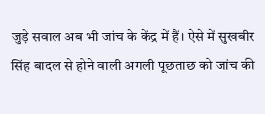जुड़े सवाल अब भी जांच के केंद्र में हैं। ऐसे में सुखबीर सिंह बादल से होने वाली अगली पूछताछ को जांच की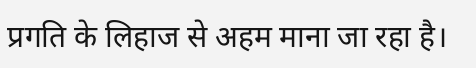प्रगति के लिहाज से अहम माना जा रहा है।